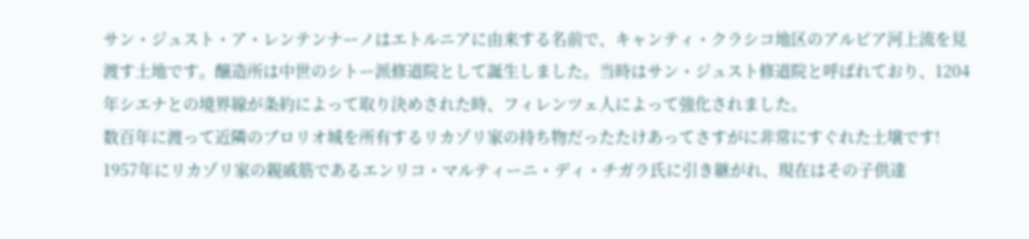サン・ジュスト・ア・レンテンナーノはエトルニアに由来する名前で、キャンティ・クラシコ地区のアルビア河上流を見渡す土地です。醸造所は中世のシトー派修道院として誕生しました。当時はサン・ジュスト修道院と呼ばれており、1204年シエナとの境界線が条約によって取り決めされた時、フィレンツェ人によって強化されました。
数百年に渡って近隣のブロリオ城を所有するリカゾリ家の持ち物だったたけあってさすがに非常にすぐれた土壌です! 1957年にリカゾリ家の親戚筋であるエンリコ・マルティーニ・ディ・チガラ氏に引き継がれ、現在はその子供達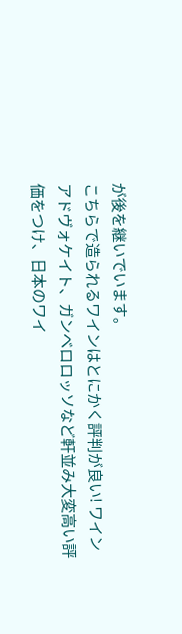が後を継いでいます。
こちらで造られるワインはとにかく評判が良い! ワインアドヴォケイト、ガンベロロッソなど軒並み大変高い評価をつけ、日本のワイ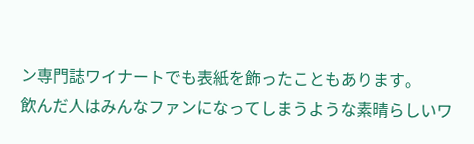ン専門誌ワイナートでも表紙を飾ったこともあります。
飲んだ人はみんなファンになってしまうような素晴らしいワ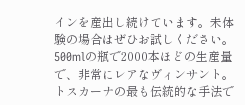インを産出し続けています。未体験の場合はぜひお試しください。
500mlの瓶で2000本ほどの生産量で、非常にレアなヴィンサント。トスカーナの最も伝統的な手法で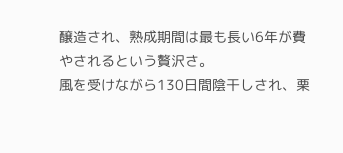醸造され、熟成期間は最も長い6年が費やされるという贅沢さ。
風を受けながら130日間陰干しされ、栗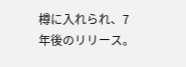樽に入れられ、7年後のリリース。